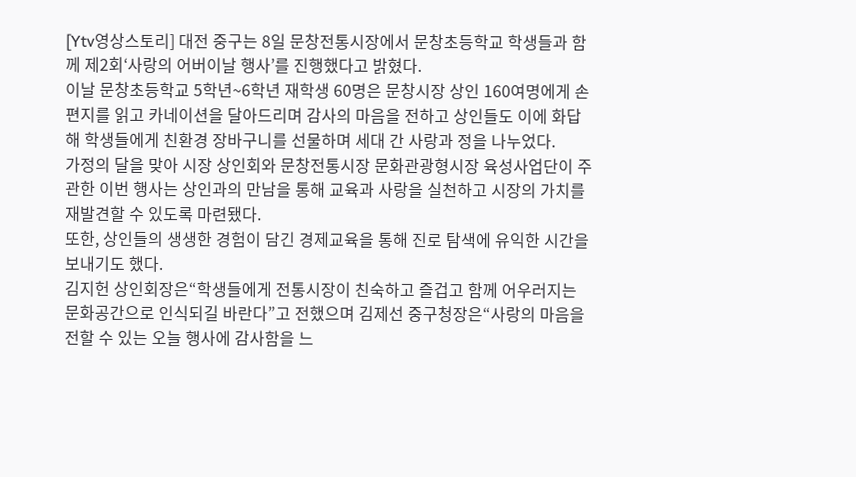[Ytv영상스토리] 대전 중구는 8일 문창전통시장에서 문창초등학교 학생들과 함께 제2회‘사랑의 어버이날 행사’를 진행했다고 밝혔다.
이날 문창초등학교 5학년~6학년 재학생 60명은 문창시장 상인 160여명에게 손편지를 읽고 카네이션을 달아드리며 감사의 마음을 전하고 상인들도 이에 화답해 학생들에게 친환경 장바구니를 선물하며 세대 간 사랑과 정을 나누었다.
가정의 달을 맞아 시장 상인회와 문창전통시장 문화관광형시장 육성사업단이 주관한 이번 행사는 상인과의 만남을 통해 교육과 사랑을 실천하고 시장의 가치를 재발견할 수 있도록 마련됐다.
또한, 상인들의 생생한 경험이 담긴 경제교육을 통해 진로 탐색에 유익한 시간을 보내기도 했다.
김지헌 상인회장은“학생들에게 전통시장이 친숙하고 즐겁고 함께 어우러지는 문화공간으로 인식되길 바란다”고 전했으며 김제선 중구청장은“사랑의 마음을 전할 수 있는 오늘 행사에 감사함을 느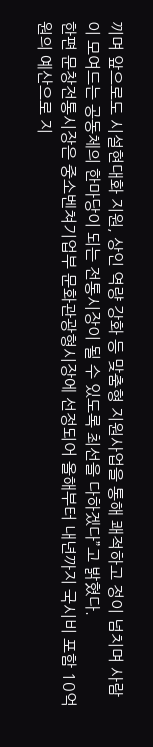끼며 앞으로도 시설현대화 지원, 상인 역량 강화 등 맞춤형 지원사업을 통해 쾌적하고 정이 넘치며 사람이 모여드는 공동체의 한마당이 되는 전통시장이 될 수 있도록 최선을 다하겠다”고 밝혔다.
한편 문창전통시장은 중소벤쳐기업부 문화관광형시장에 선정되어 올해부터 내년까지 국시비 포함 10억원의 예산으로 지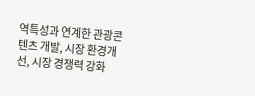역특성과 연계한 관광콘텐츠 개발, 시장 환경개선, 시장 경쟁력 강화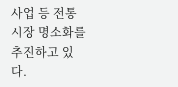사업 등 전통시장 명소화를 추진하고 있다.